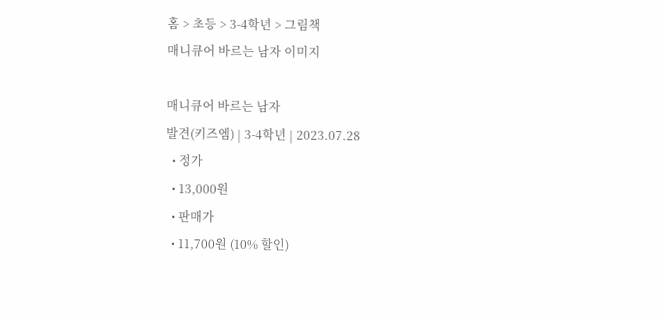홈 > 초등 > 3-4학년 > 그림책
매니큐어 바르는 남자 이미지

매니큐어 바르는 남자
발견(키즈엠) | 3-4학년 | 2023.07.28
  • 정가
  • 13,000원
  • 판매가
  • 11,700원 (10% 할인)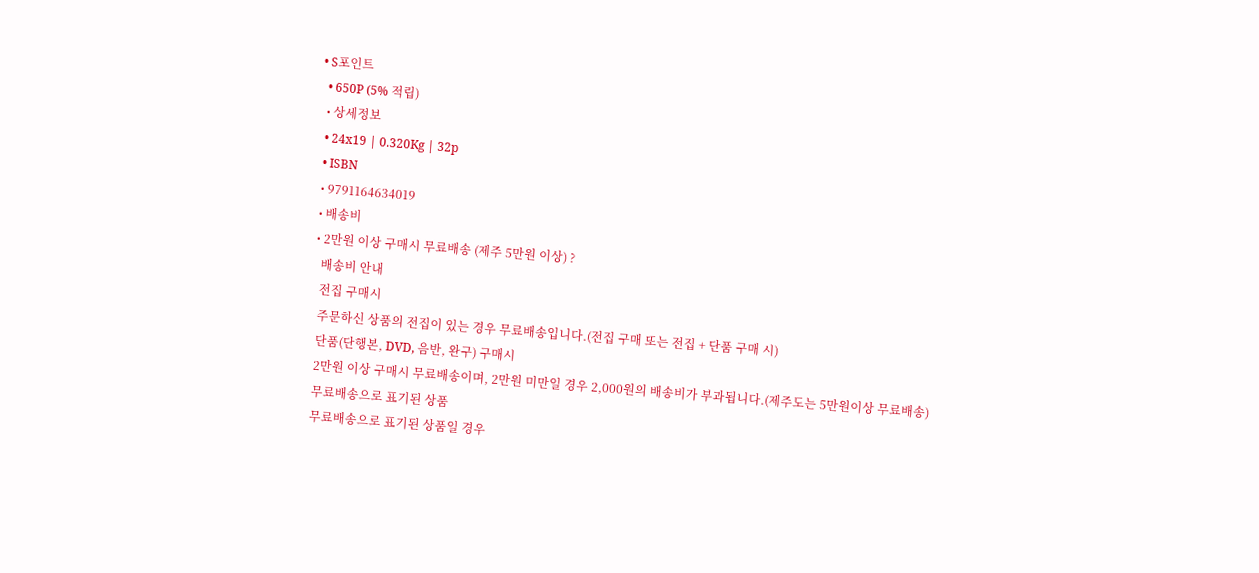• S포인트
  • 650P (5% 적립)
  • 상세정보
  • 24x19 | 0.320Kg | 32p
  • ISBN
  • 9791164634019
  • 배송비
  • 2만원 이상 구매시 무료배송 (제주 5만원 이상) ?
    배송비 안내
    전집 구매시
    주문하신 상품의 전집이 있는 경우 무료배송입니다.(전집 구매 또는 전집 + 단품 구매 시)
    단품(단행본, DVD, 음반, 완구) 구매시
    2만원 이상 구매시 무료배송이며, 2만원 미만일 경우 2,000원의 배송비가 부과됩니다.(제주도는 5만원이상 무료배송)
    무료배송으로 표기된 상품
    무료배송으로 표기된 상품일 경우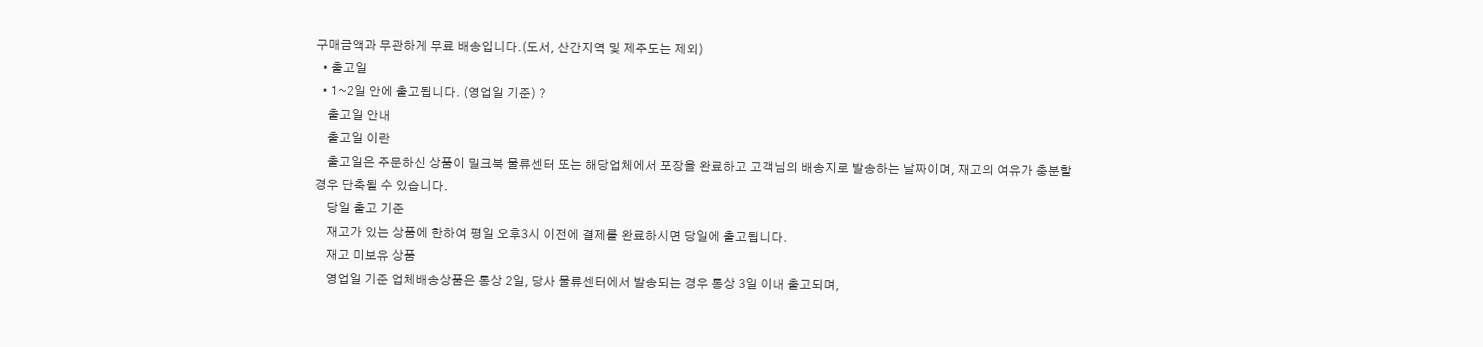구매금액과 무관하게 무료 배송입니다.(도서, 산간지역 및 제주도는 제외)
  • 출고일
  • 1~2일 안에 출고됩니다. (영업일 기준) ?
    출고일 안내
    출고일 이란
    출고일은 주문하신 상품이 밀크북 물류센터 또는 해당업체에서 포장을 완료하고 고객님의 배송지로 발송하는 날짜이며, 재고의 여유가 충분할 경우 단축될 수 있습니다.
    당일 출고 기준
    재고가 있는 상품에 한하여 평일 오후3시 이전에 결제를 완료하시면 당일에 출고됩니다.
    재고 미보유 상품
    영업일 기준 업체배송상품은 통상 2일, 당사 물류센터에서 발송되는 경우 통상 3일 이내 출고되며,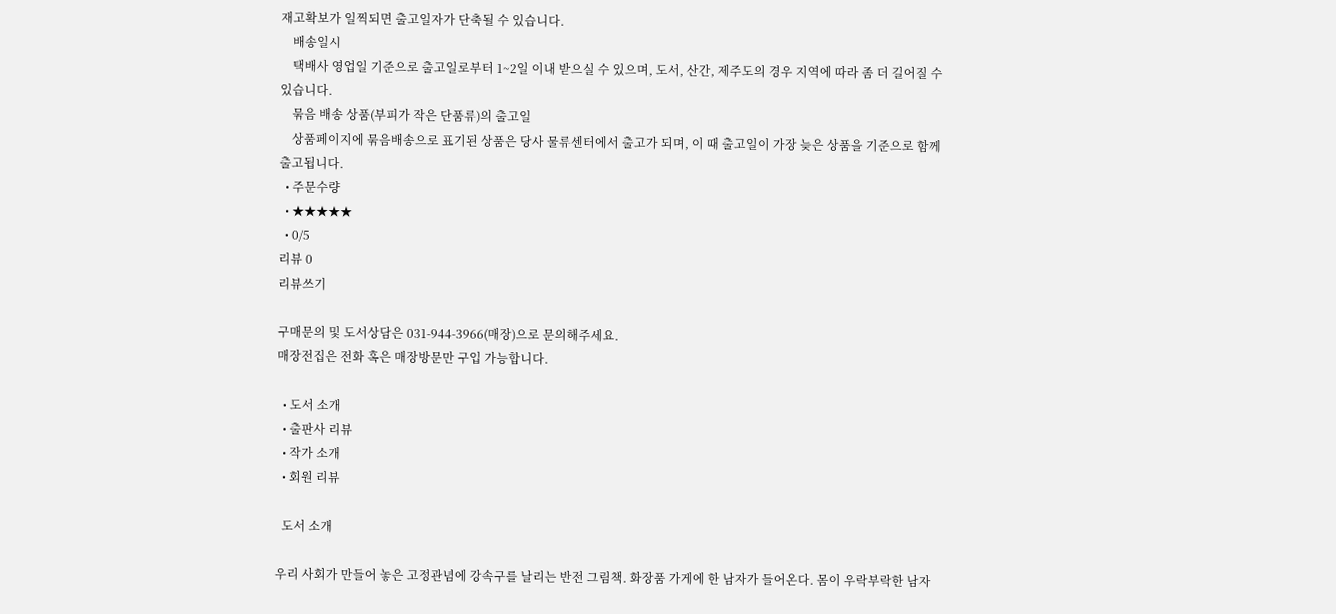재고확보가 일찍되면 출고일자가 단축될 수 있습니다.
    배송일시
    택배사 영업일 기준으로 출고일로부터 1~2일 이내 받으실 수 있으며, 도서, 산간, 제주도의 경우 지역에 따라 좀 더 길어질 수 있습니다.
    묶음 배송 상품(부피가 작은 단품류)의 출고일
    상품페이지에 묶음배송으로 표기된 상품은 당사 물류센터에서 출고가 되며, 이 때 출고일이 가장 늦은 상품을 기준으로 함께 출고됩니다.
  • 주문수량
  • ★★★★★
  • 0/5
리뷰 0
리뷰쓰기

구매문의 및 도서상담은 031-944-3966(매장)으로 문의해주세요.
매장전집은 전화 혹은 매장방문만 구입 가능합니다.

  • 도서 소개
  • 출판사 리뷰
  • 작가 소개
  • 회원 리뷰

  도서 소개

우리 사회가 만들어 놓은 고정관념에 강속구를 날리는 반전 그림책. 화장품 가게에 한 남자가 들어온다. 몸이 우락부락한 남자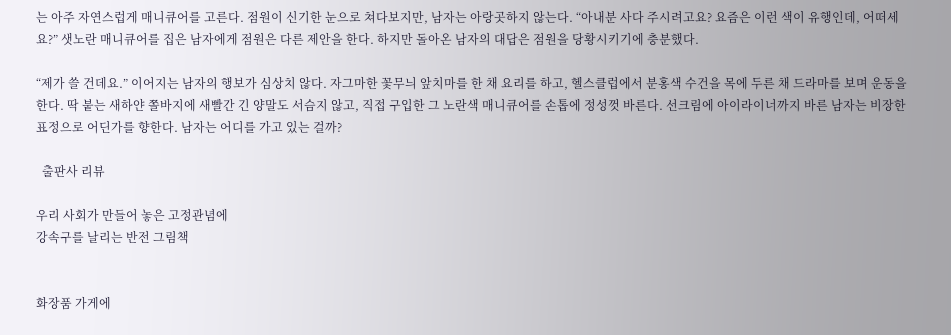는 아주 자연스럽게 매니큐어를 고른다. 점원이 신기한 눈으로 쳐다보지만, 남자는 아랑곳하지 않는다. “아내분 사다 주시려고요? 요즘은 이런 색이 유행인데, 어떠세요?” 샛노란 매니큐어를 집은 남자에게 점원은 다른 제안을 한다. 하지만 돌아온 남자의 대답은 점원을 당황시키기에 충분했다.

“제가 쓸 건데요.” 이어지는 남자의 행보가 심상치 않다. 자그마한 꽃무늬 앞치마를 한 채 요리를 하고, 헬스클럽에서 분홍색 수건을 목에 두른 채 드라마를 보며 운동을 한다. 딱 붙는 새하얀 쫄바지에 새빨간 긴 양말도 서슴지 않고, 직접 구입한 그 노란색 매니큐어를 손톱에 정성껏 바른다. 선크림에 아이라이너까지 바른 남자는 비장한 표정으로 어딘가를 향한다. 남자는 어디를 가고 있는 걸까?

  출판사 리뷰

우리 사회가 만들어 놓은 고정관념에
강속구를 날리는 반전 그림책


화장품 가게에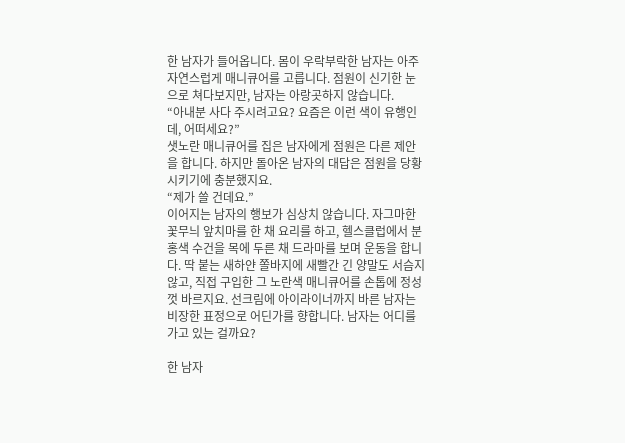한 남자가 들어옵니다. 몸이 우락부락한 남자는 아주 자연스럽게 매니큐어를 고릅니다. 점원이 신기한 눈으로 쳐다보지만, 남자는 아랑곳하지 않습니다.
“아내분 사다 주시려고요? 요즘은 이런 색이 유행인데, 어떠세요?”
샛노란 매니큐어를 집은 남자에게 점원은 다른 제안을 합니다. 하지만 돌아온 남자의 대답은 점원을 당황시키기에 충분했지요.
“제가 쓸 건데요.”
이어지는 남자의 행보가 심상치 않습니다. 자그마한 꽃무늬 앞치마를 한 채 요리를 하고, 헬스클럽에서 분홍색 수건을 목에 두른 채 드라마를 보며 운동을 합니다. 딱 붙는 새하얀 쫄바지에 새빨간 긴 양말도 서슴지 않고, 직접 구입한 그 노란색 매니큐어를 손톱에 정성껏 바르지요. 선크림에 아이라이너까지 바른 남자는 비장한 표정으로 어딘가를 향합니다. 남자는 어디를 가고 있는 걸까요?

한 남자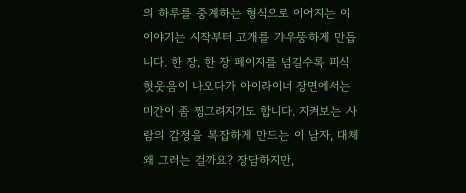의 하루를 중계하는 형식으로 이어지는 이 이야기는 시작부터 고개를 갸우뚱하게 만듭니다. 한 장, 한 장 페이지를 넘길수록 피식 헛웃음이 나오다가 아이라이너 장면에서는 미간이 좀 찡그려지기도 합니다. 지켜보는 사람의 감정을 복잡하게 만드는 이 남자, 대체 왜 그러는 걸까요? 장담하지만,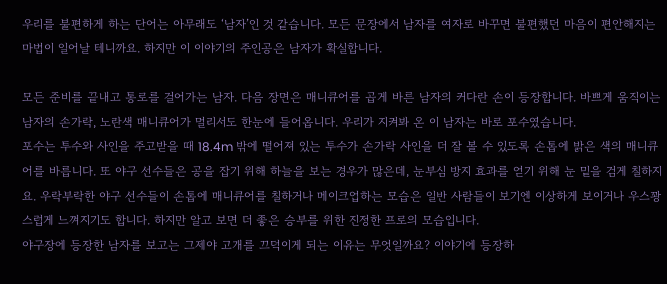우리를 불편하게 하는 단어는 아무래도 ‘남자’인 것 같습니다. 모든 문장에서 남자를 여자로 바꾸면 불편했던 마음이 편안해지는 마법이 일어날 테니까요. 하지만 이 이야기의 주인공은 남자가 확실합니다.

모든 준비를 끝내고 통로를 걸어가는 남자. 다음 장면은 매니큐어를 곱게 바른 남자의 커다란 손이 등장합니다. 바쁘게 움직이는 남자의 손가락, 노란색 매니큐어가 멀리서도 한눈에 들어옵니다. 우리가 지켜봐 온 이 남자는 바로 포수였습니다.
포수는 투수와 사인을 주고받을 때 18.4m 밖에 떨어져 있는 투수가 손가락 사인을 더 잘 볼 수 있도록 손톱에 밝은 색의 매니큐어를 바릅니다. 또 야구 선수들은 공을 잡기 위해 하늘을 보는 경우가 많은데, 눈부심 방지 효과를 얻기 위해 눈 밑을 검게 칠하지요. 우락부락한 야구 선수들이 손톱에 매니큐어를 칠하거나 메이크업하는 모습은 일반 사람들이 보기엔 이상하게 보이거나 우스꽝스럽게 느껴지기도 합니다. 하지만 알고 보면 더 좋은 승부를 위한 진정한 프로의 모습입니다.
야구장에 등장한 남자를 보고는 그제야 고개를 끄덕이게 되는 이유는 무엇일까요? 이야기에 등장하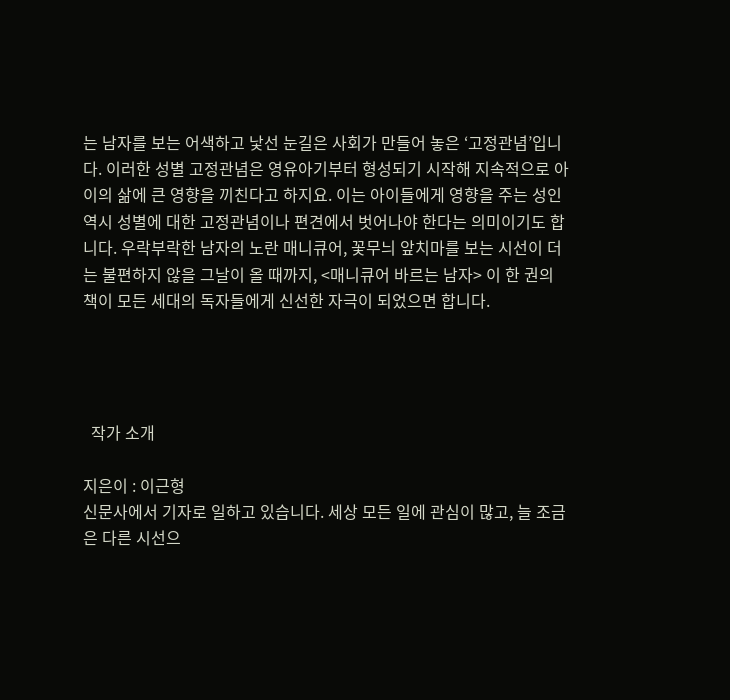는 남자를 보는 어색하고 낯선 눈길은 사회가 만들어 놓은 ‘고정관념’입니다. 이러한 성별 고정관념은 영유아기부터 형성되기 시작해 지속적으로 아이의 삶에 큰 영향을 끼친다고 하지요. 이는 아이들에게 영향을 주는 성인 역시 성별에 대한 고정관념이나 편견에서 벗어나야 한다는 의미이기도 합니다. 우락부락한 남자의 노란 매니큐어, 꽃무늬 앞치마를 보는 시선이 더는 불편하지 않을 그날이 올 때까지, <매니큐어 바르는 남자> 이 한 권의 책이 모든 세대의 독자들에게 신선한 자극이 되었으면 합니다.




  작가 소개

지은이 : 이근형
신문사에서 기자로 일하고 있습니다. 세상 모든 일에 관심이 많고, 늘 조금은 다른 시선으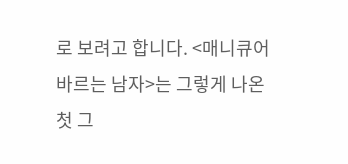로 보려고 합니다. <매니큐어 바르는 남자>는 그렇게 나온 첫 그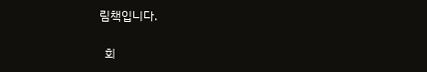림책입니다.

  회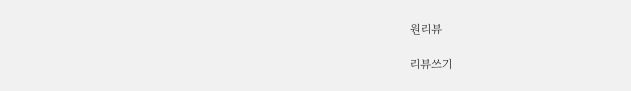원리뷰

리뷰쓰기